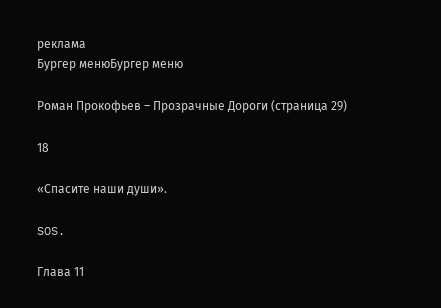реклама
Бургер менюБургер меню

Роман Прокофьев – Прозрачные Дороги (страница 29)

18

«Спасите наши души».

SOS.

Глава 11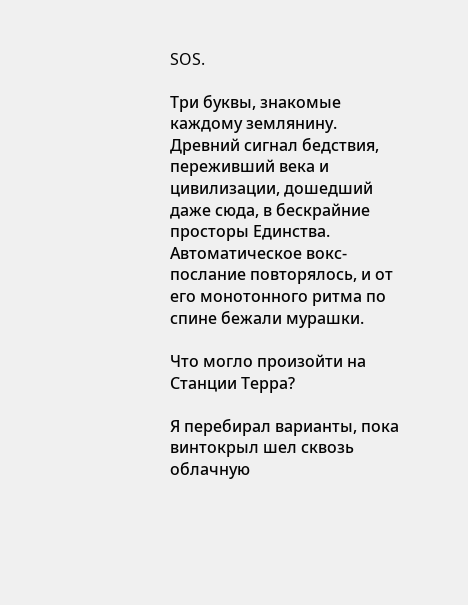SOS.

Три буквы, знакомые каждому землянину. Древний сигнал бедствия, переживший века и цивилизации, дошедший даже сюда, в бескрайние просторы Единства. Автоматическое вокс-послание повторялось, и от его монотонного ритма по спине бежали мурашки.

Что могло произойти на Станции Терра?

Я перебирал варианты, пока винтокрыл шел сквозь облачную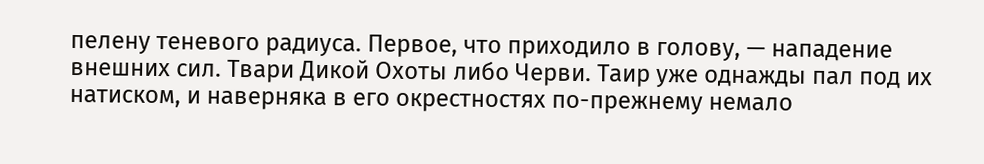пелену теневого радиуса. Первое, что приходило в голову, — нападение внешних сил. Твари Дикой Охоты либо Черви. Таир уже однажды пал под их натиском, и наверняка в его окрестностях по-прежнему немало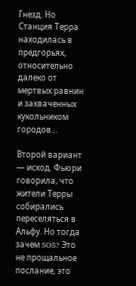Гнезд. Но Станция Терра находилась в предгорьях, относительно далеко от мертвых равнин и захваченных кукольником городов…

Второй вариант — исход. Фьюри говорила, что жители Терры собирались переселяться в Альфу. Но тогда зачем SOS? Это не прощальное послание, это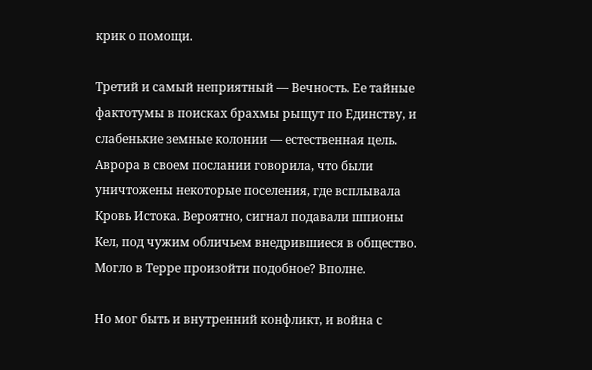крик о помощи.

Третий и самый неприятный — Вечность. Ее тайные фактотумы в поисках брахмы рыщут по Единству, и слабенькие земные колонии — естественная цель. Аврора в своем послании говорила, что были уничтожены некоторые поселения, где всплывала Кровь Истока. Вероятно, сигнал подавали шпионы Кел, под чужим обличьем внедрившиеся в общество. Могло в Терре произойти подобное? Вполне.

Но мог быть и внутренний конфликт, и война с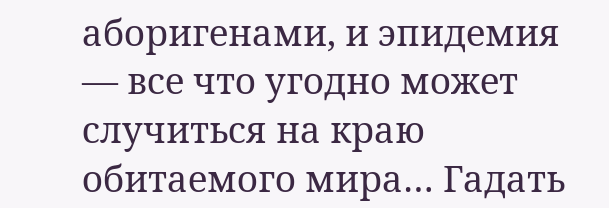аборигенами, и эпидемия — все что угодно может случиться на краю обитаемого мира… Гадать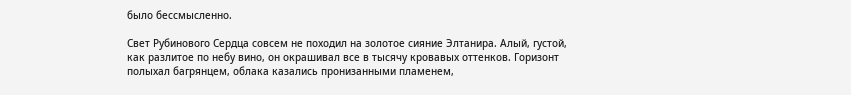было бессмысленно.

Свет Рубинового Сердца совсем не походил на золотое сияние Элтанира. Алый, густой, как разлитое по небу вино, он окрашивал все в тысячу кровавых оттенков. Горизонт полыхал багрянцем, облака казались пронизанными пламенем,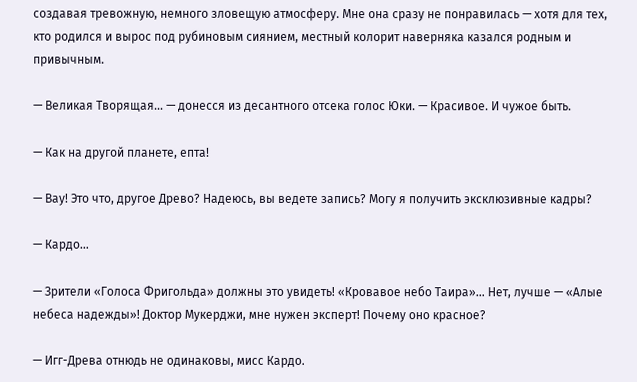создавая тревожную, немного зловещую атмосферу. Мне она сразу не понравилась — хотя для тех, кто родился и вырос под рубиновым сиянием, местный колорит наверняка казался родным и привычным.

— Великая Творящая… — донесся из десантного отсека голос Юки. — Красивое. И чужое быть.

— Как на другой планете, епта!

— Вау! Это что, другое Древо? Надеюсь, вы ведете запись? Могу я получить эксклюзивные кадры?

— Кардо…

— Зрители «Голоса Фригольда» должны это увидеть! «Кровавое небо Таира»… Нет, лучше — «Алые небеса надежды»! Доктор Мукерджи, мне нужен эксперт! Почему оно красное?

— Игг-Древа отнюдь не одинаковы, мисс Кардо.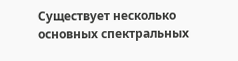Существует несколько основных спектральных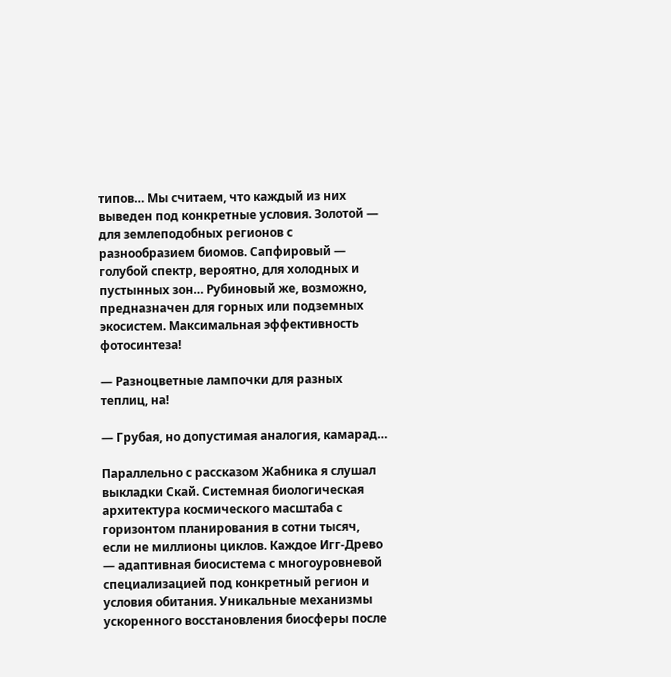типов… Мы считаем, что каждый из них выведен под конкретные условия. Золотой — для землеподобных регионов с разнообразием биомов. Сапфировый — голубой спектр, вероятно, для холодных и пустынных зон… Рубиновый же, возможно, предназначен для горных или подземных экосистем. Максимальная эффективность фотосинтеза!

— Разноцветные лампочки для разных теплиц, на!

— Грубая, но допустимая аналогия, камарад…

Параллельно с рассказом Жабника я слушал выкладки Скай. Системная биологическая архитектура космического масштаба с горизонтом планирования в сотни тысяч, если не миллионы циклов. Каждое Игг-Древо — адаптивная биосистема с многоуровневой специализацией под конкретный регион и условия обитания. Уникальные механизмы ускоренного восстановления биосферы после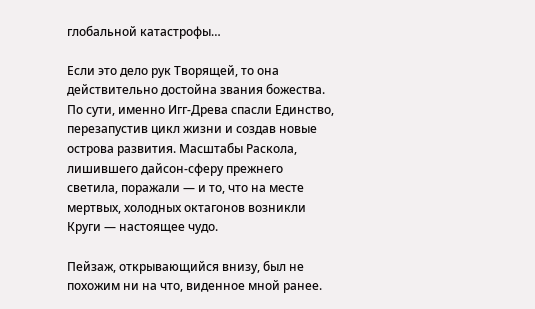глобальной катастрофы…

Если это дело рук Творящей, то она действительно достойна звания божества. По сути, именно Игг-Древа спасли Единство, перезапустив цикл жизни и создав новые острова развития. Масштабы Раскола, лишившего дайсон-сферу прежнего светила, поражали — и то, что на месте мертвых, холодных октагонов возникли Круги — настоящее чудо.

Пейзаж, открывающийся внизу, был не похожим ни на что, виденное мной ранее.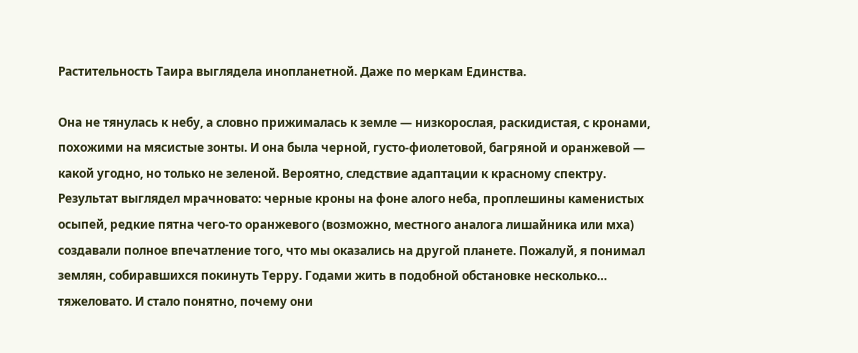Растительность Таира выглядела инопланетной. Даже по меркам Единства.

Она не тянулась к небу, а словно прижималась к земле — низкорослая, раскидистая, с кронами, похожими на мясистые зонты. И она была черной, густо-фиолетовой, багряной и оранжевой — какой угодно, но только не зеленой. Вероятно, следствие адаптации к красному спектру. Результат выглядел мрачновато: черные кроны на фоне алого неба, проплешины каменистых осыпей, редкие пятна чего-то оранжевого (возможно, местного аналога лишайника или мха) создавали полное впечатление того, что мы оказались на другой планете. Пожалуй, я понимал землян, собиравшихся покинуть Терру. Годами жить в подобной обстановке несколько… тяжеловато. И стало понятно, почему они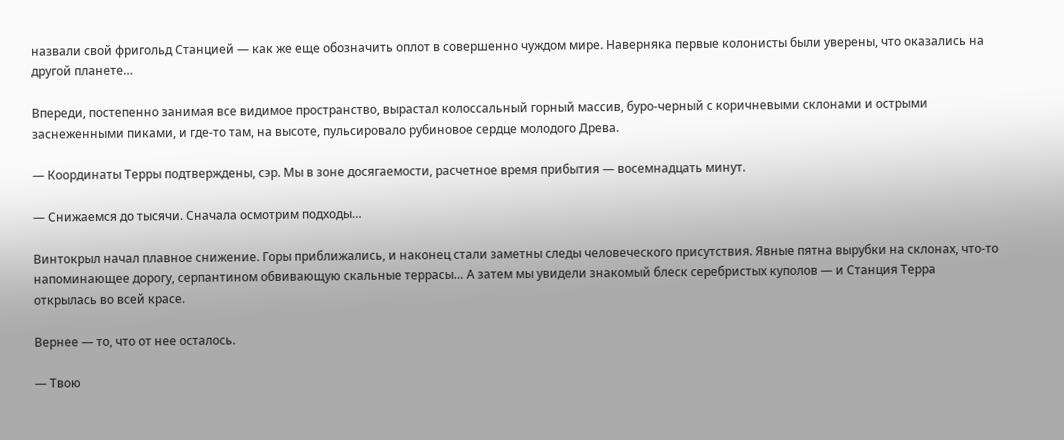назвали свой фригольд Станцией — как же еще обозначить оплот в совершенно чуждом мире. Наверняка первые колонисты были уверены, что оказались на другой планете…

Впереди, постепенно занимая все видимое пространство, вырастал колоссальный горный массив, буро-черный с коричневыми склонами и острыми заснеженными пиками, и где-то там, на высоте, пульсировало рубиновое сердце молодого Древа.

— Координаты Терры подтверждены, сэр. Мы в зоне досягаемости, расчетное время прибытия — восемнадцать минут.

— Снижаемся до тысячи. Сначала осмотрим подходы…

Винтокрыл начал плавное снижение. Горы приближались, и наконец стали заметны следы человеческого присутствия. Явные пятна вырубки на склонах, что-то напоминающее дорогу, серпантином обвивающую скальные террасы… А затем мы увидели знакомый блеск серебристых куполов — и Станция Терра открылась во всей красе.

Вернее — то, что от нее осталось.

— Твою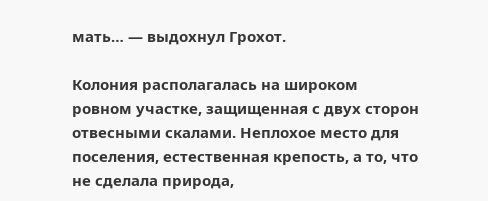мать… — выдохнул Грохот.

Колония располагалась на широком ровном участке, защищенная с двух сторон отвесными скалами. Неплохое место для поселения, естественная крепость, а то, что не сделала природа,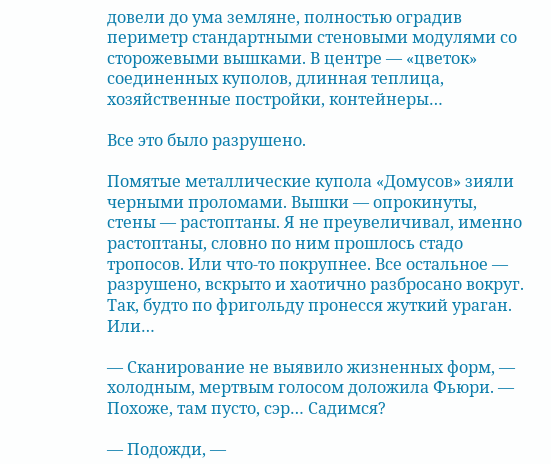довели до ума земляне, полностью оградив периметр стандартными стеновыми модулями со сторожевыми вышками. В центре — «цветок» соединенных куполов, длинная теплица, хозяйственные постройки, контейнеры…

Все это было разрушено.

Помятые металлические купола «Домусов» зияли черными проломами. Вышки — опрокинуты, стены — растоптаны. Я не преувеличивал, именно растоптаны, словно по ним прошлось стадо тропосов. Или что-то покрупнее. Все остальное — разрушено, вскрыто и хаотично разбросано вокруг. Так, будто по фригольду пронесся жуткий ураган. Или…

— Сканирование не выявило жизненных форм, — холодным, мертвым голосом доложила Фьюри. — Похоже, там пусто, сэр… Садимся?

— Подожди, —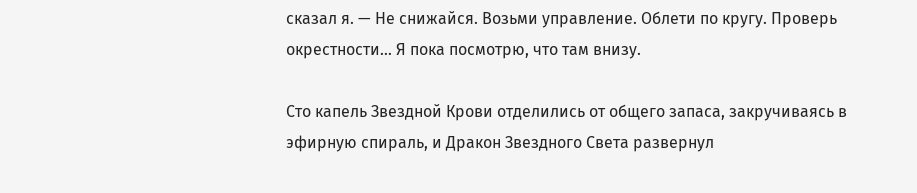сказал я. — Не снижайся. Возьми управление. Облети по кругу. Проверь окрестности… Я пока посмотрю, что там внизу.

Сто капель Звездной Крови отделились от общего запаса, закручиваясь в эфирную спираль, и Дракон Звездного Света развернул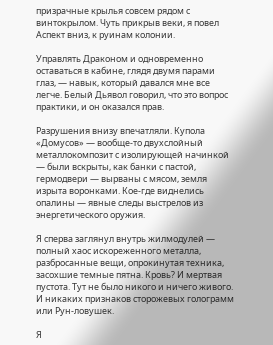призрачные крылья совсем рядом с винтокрылом. Чуть прикрыв веки, я повел Аспект вниз, к руинам колонии.

Управлять Драконом и одновременно оставаться в кабине, глядя двумя парами глаз, — навык, который давался мне все легче. Белый Дьявол говорил, что это вопрос практики, и он оказался прав.

Разрушения внизу впечатляли. Купола «Домусов» — вообще-то двухслойный металлокомпозит с изолирующей начинкой — были вскрыты, как банки с пастой, гермодвери — вырваны с мясом, земля изрыта воронками. Кое-где виднелись опалины — явные следы выстрелов из энергетического оружия.

Я сперва заглянул внутрь жилмодулей — полный хаос искореженного металла, разбросанные вещи, опрокинутая техника, засохшие темные пятна. Кровь? И мертвая пустота. Тут не было никого и ничего живого. И никаких признаков сторожевых голограмм или Рун-ловушек.

Я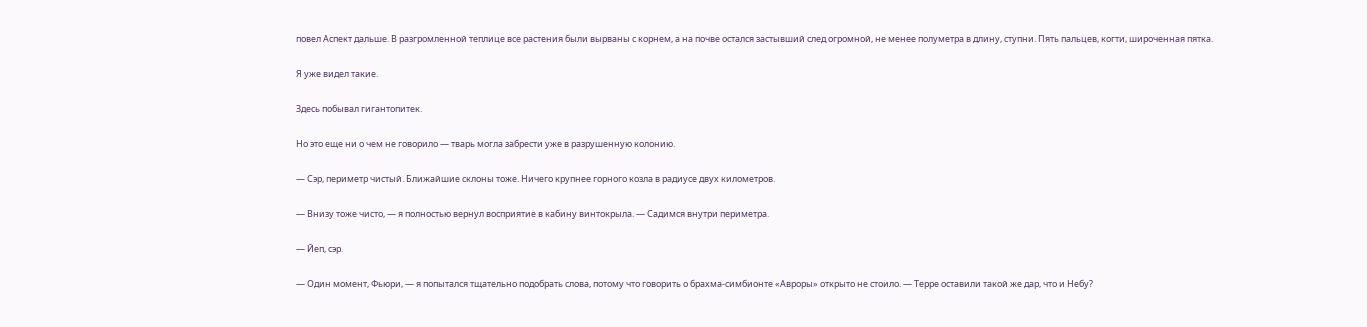повел Аспект дальше. В разгромленной теплице все растения были вырваны с корнем, а на почве остался застывший след огромной, не менее полуметра в длину, ступни. Пять пальцев, когти, широченная пятка.

Я уже видел такие.

Здесь побывал гигантопитек.

Но это еще ни о чем не говорило — тварь могла забрести уже в разрушенную колонию.

— Сэр, периметр чистый. Ближайшие склоны тоже. Ничего крупнее горного козла в радиусе двух километров.

— Внизу тоже чисто, — я полностью вернул восприятие в кабину винтокрыла. — Садимся внутри периметра.

— Йеп, сэр.

— Один момент, Фьюри, — я попытался тщательно подобрать слова, потому что говорить о брахма-симбионте «Авроры» открыто не стоило. — Терре оставили такой же дар, что и Небу?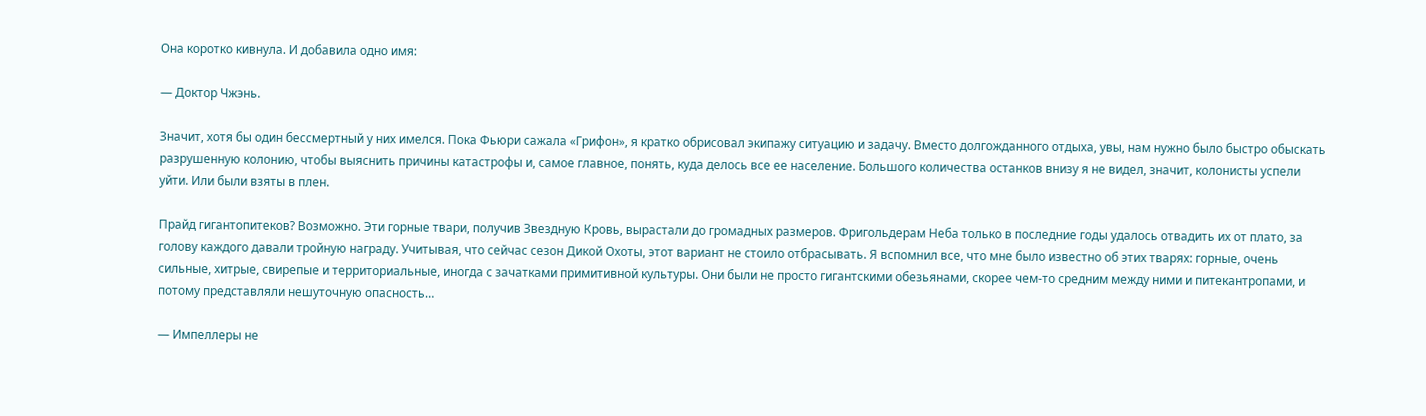Она коротко кивнула. И добавила одно имя:

— Доктор Чжэнь.

Значит, хотя бы один бессмертный у них имелся. Пока Фьюри сажала «Грифон», я кратко обрисовал экипажу ситуацию и задачу. Вместо долгожданного отдыха, увы, нам нужно было быстро обыскать разрушенную колонию, чтобы выяснить причины катастрофы и, самое главное, понять, куда делось все ее население. Большого количества останков внизу я не видел, значит, колонисты успели уйти. Или были взяты в плен.

Прайд гигантопитеков? Возможно. Эти горные твари, получив Звездную Кровь, вырастали до громадных размеров. Фригольдерам Неба только в последние годы удалось отвадить их от плато, за голову каждого давали тройную награду. Учитывая, что сейчас сезон Дикой Охоты, этот вариант не стоило отбрасывать. Я вспомнил все, что мне было известно об этих тварях: горные, очень сильные, хитрые, свирепые и территориальные, иногда с зачатками примитивной культуры. Они были не просто гигантскими обезьянами, скорее чем-то средним между ними и питекантропами, и потому представляли нешуточную опасность…

— Импеллеры не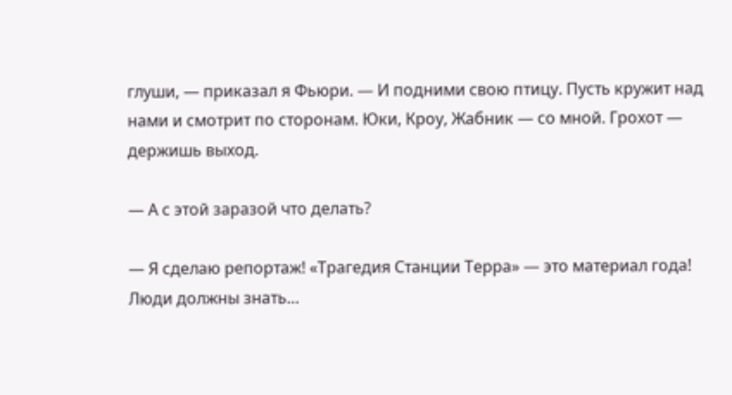глуши, — приказал я Фьюри. — И подними свою птицу. Пусть кружит над нами и смотрит по сторонам. Юки, Кроу, Жабник — со мной. Грохот — держишь выход.

— А с этой заразой что делать?

— Я сделаю репортаж! «Трагедия Станции Терра» — это материал года! Люди должны знать…